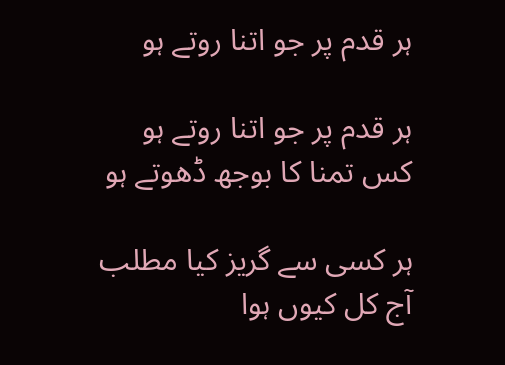ہر قدم پر جو اتنا روتے ہو

ہر قدم پر جو اتنا روتے ہو
کس تمنا کا بوجھ ڈھوتے ہو

ہر کسی سے گریز کیا مطلب
آج کل کیوں ہوا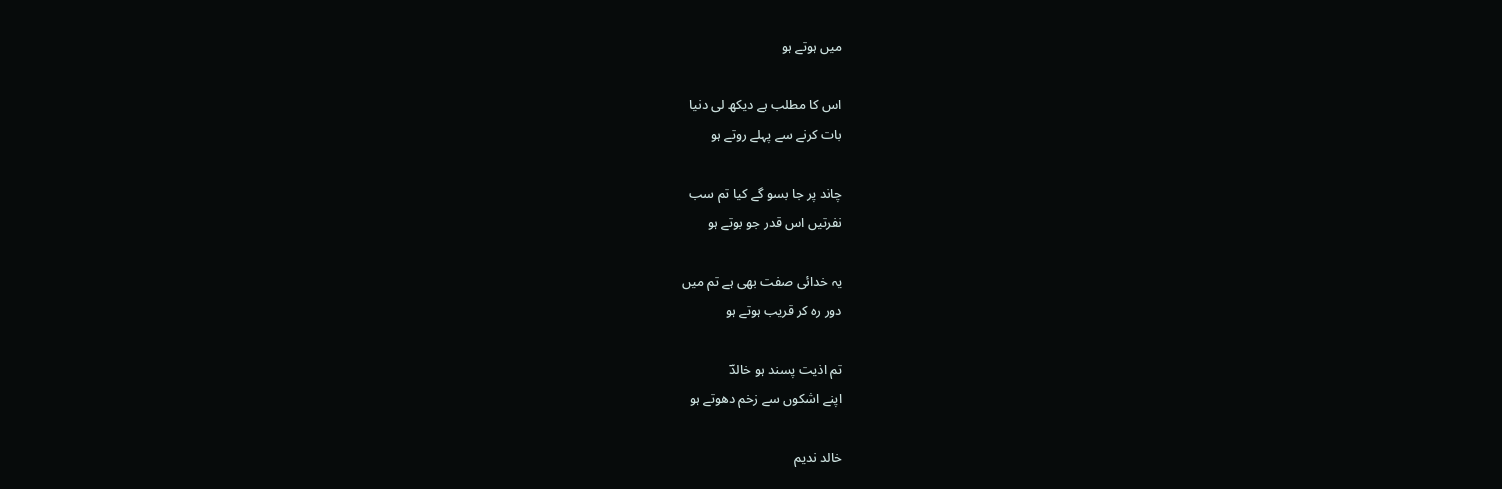میں ہوتے ہو

اس کا مطلب ہے دیکھ لی دنیا
بات کرنے سے پہلے روتے ہو

چاند پر جا بسو گے کیا تم سب
نفرتیں اس قدر جو بوتے ہو

یہ خدائی صفت بھی ہے تم میں
دور رہ کر قریب ہوتے ہو

تم اذیت پسند ہو خالدؔ
اپنے اشکوں سے زخم دھوتے ہو

خالد ندیم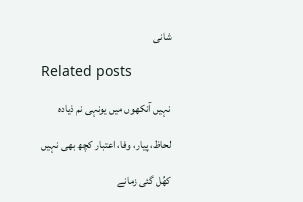شانی

Related posts

نہیں آنکھوں میں یونہی نم ذیادہ

لحاظ، پیار، وفا، اعتبار کچھ بھی نہیں

کھُل گئی زمانے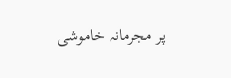پر مجرمانہ خاموشی